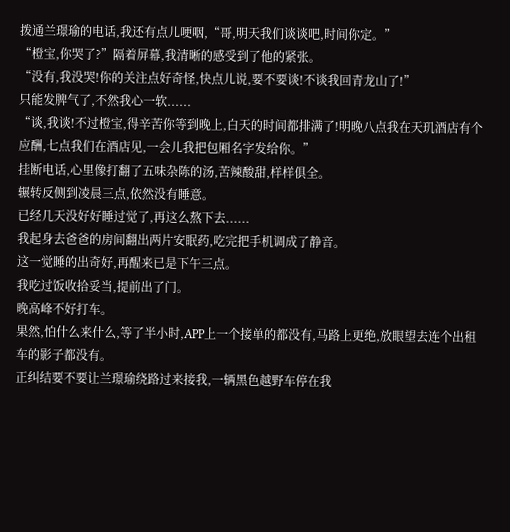拨通兰璟瑜的电话,我还有点儿哽咽,“哥,明天我们谈谈吧,时间你定。”
“橙宝,你哭了?”隔着屏幕,我清晰的感受到了他的紧张。
“没有,我没哭!你的关注点好奇怪,快点儿说,要不要谈!不谈我回青龙山了!”
只能发脾气了,不然我心一软......
“谈,我谈!不过橙宝,得辛苦你等到晚上,白天的时间都排满了!明晚八点我在天玑酒店有个应酬,七点我们在酒店见,一会儿我把包厢名字发给你。”
挂断电话,心里像打翻了五味杂陈的汤,苦辣酸甜,样样俱全。
辗转反侧到凌晨三点,依然没有睡意。
已经几天没好好睡过觉了,再这么熬下去......
我起身去爸爸的房间翻出两片安眠药,吃完把手机调成了静音。
这一觉睡的出奇好,再醒来已是下午三点。
我吃过饭收拾妥当,提前出了门。
晚高峰不好打车。
果然,怕什么来什么,等了半小时,APP上一个接单的都没有,马路上更绝,放眼望去连个出租车的影子都没有。
正纠结要不要让兰璟瑜绕路过来接我,一辆黑色越野车停在我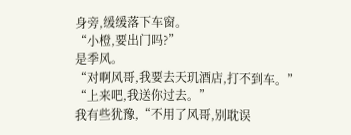身旁,缓缓落下车窗。
“小橙,要出门吗?”
是季风。
“对啊风哥,我要去天玑酒店,打不到车。”
“上来吧,我送你过去。”
我有些犹豫,“不用了风哥,别耽误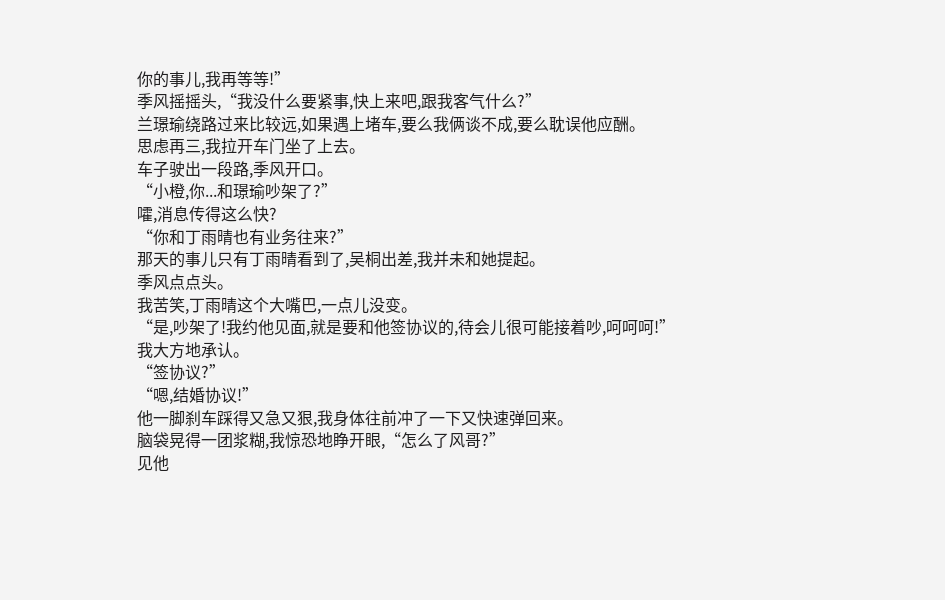你的事儿,我再等等!”
季风摇摇头,“我没什么要紧事,快上来吧,跟我客气什么?”
兰璟瑜绕路过来比较远,如果遇上堵车,要么我俩谈不成,要么耽误他应酬。
思虑再三,我拉开车门坐了上去。
车子驶出一段路,季风开口。
“小橙,你...和璟瑜吵架了?”
嚯,消息传得这么快?
“你和丁雨晴也有业务往来?”
那天的事儿只有丁雨晴看到了,吴桐出差,我并未和她提起。
季风点点头。
我苦笑,丁雨晴这个大嘴巴,一点儿没变。
“是,吵架了!我约他见面,就是要和他签协议的,待会儿很可能接着吵,呵呵呵!”
我大方地承认。
“签协议?”
“嗯,结婚协议!”
他一脚刹车踩得又急又狠,我身体往前冲了一下又快速弹回来。
脑袋晃得一团浆糊,我惊恐地睁开眼,“怎么了风哥?”
见他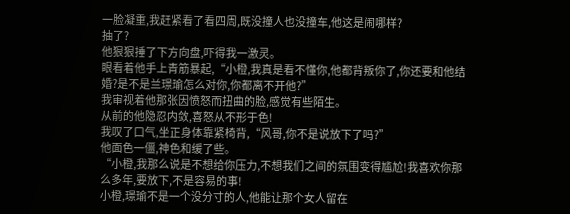一脸凝重,我赶紧看了看四周,既没撞人也没撞车,他这是闹哪样?
抽了?
他狠狠捶了下方向盘,吓得我一激灵。
眼看着他手上青筋暴起,“小橙,我真是看不懂你,他都背叛你了,你还要和他结婚?是不是兰璟瑜怎么对你,你都离不开他?”
我审视着他那张因愤怒而扭曲的脸,感觉有些陌生。
从前的他隐忍内敛,喜怒从不形于色!
我叹了口气,坐正身体靠紧椅背,“风哥,你不是说放下了吗?”
他面色一僵,神色和缓了些。
“小橙,我那么说是不想给你压力,不想我们之间的氛围变得尴尬!我喜欢你那么多年,要放下,不是容易的事!
小橙,璟瑜不是一个没分寸的人,他能让那个女人留在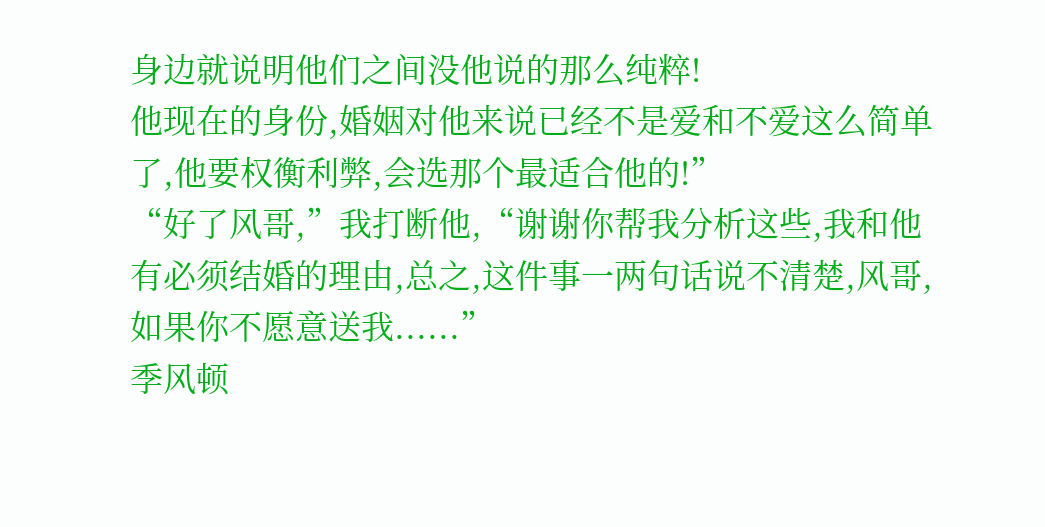身边就说明他们之间没他说的那么纯粹!
他现在的身份,婚姻对他来说已经不是爱和不爱这么简单了,他要权衡利弊,会选那个最适合他的!”
“好了风哥,”我打断他,“谢谢你帮我分析这些,我和他有必须结婚的理由,总之,这件事一两句话说不清楚,风哥,如果你不愿意送我......”
季风顿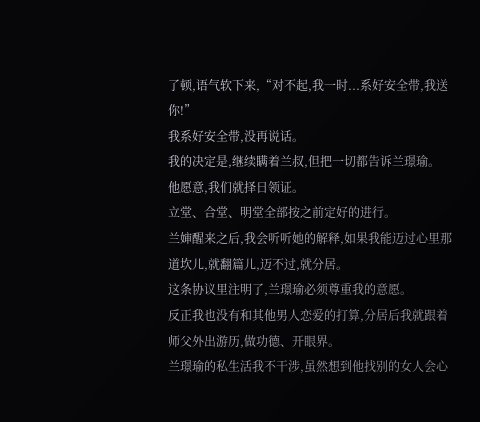了顿,语气软下来,“对不起,我一时...系好安全带,我送你!”
我系好安全带,没再说话。
我的决定是,继续瞒着兰叔,但把一切都告诉兰璟瑜。
他愿意,我们就择日领证。
立堂、合堂、明堂全部按之前定好的进行。
兰婶醒来之后,我会听听她的解释,如果我能迈过心里那道坎儿,就翻篇儿,迈不过,就分居。
这条协议里注明了,兰璟瑜必须尊重我的意愿。
反正我也没有和其他男人恋爱的打算,分居后我就跟着师父外出游历,做功德、开眼界。
兰璟瑜的私生活我不干涉,虽然想到他找别的女人会心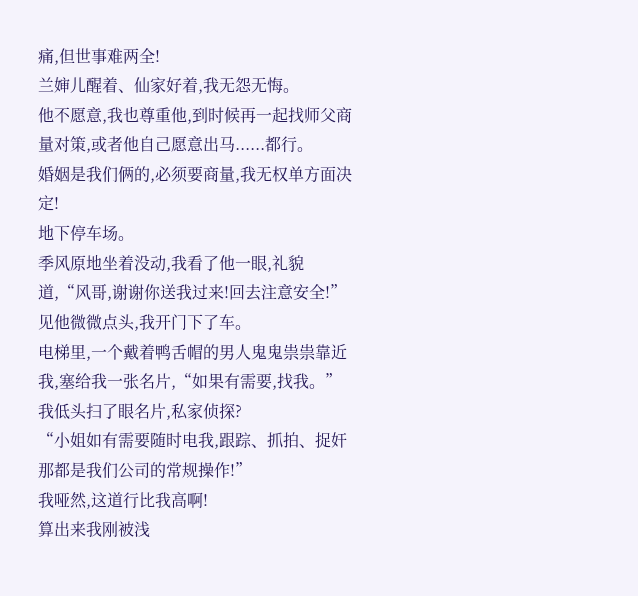痛,但世事难两全!
兰婶儿醒着、仙家好着,我无怨无悔。
他不愿意,我也尊重他,到时候再一起找师父商量对策,或者他自己愿意出马......都行。
婚姻是我们俩的,必须要商量,我无权单方面决定!
地下停车场。
季风原地坐着没动,我看了他一眼,礼貌道,“风哥,谢谢你送我过来!回去注意安全!”
见他微微点头,我开门下了车。
电梯里,一个戴着鸭舌帽的男人鬼鬼祟祟靠近我,塞给我一张名片,“如果有需要,找我。”
我低头扫了眼名片,私家侦探?
“小姐如有需要随时电我,跟踪、抓拍、捉奸那都是我们公司的常规操作!”
我哑然,这道行比我高啊!
算出来我刚被浅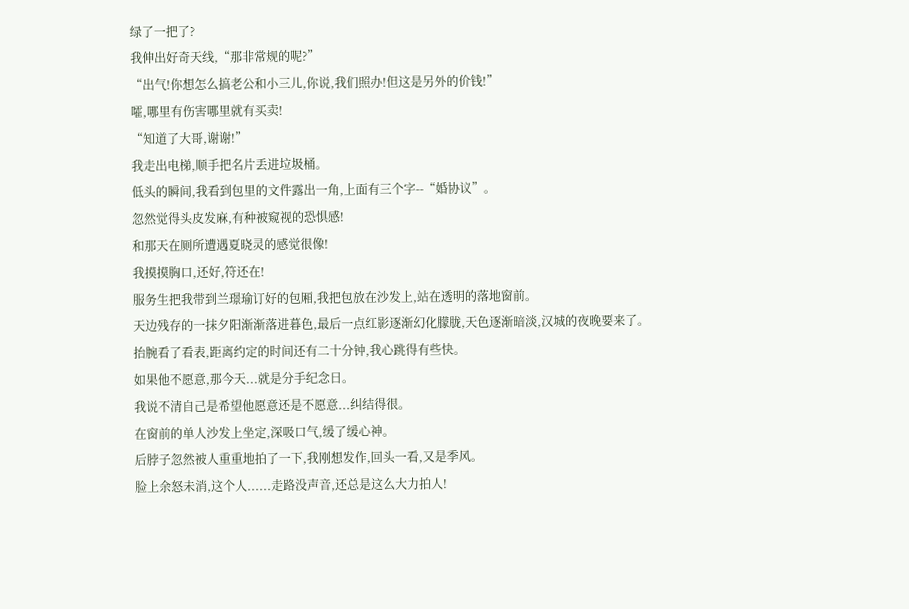绿了一把了?
我伸出好奇天线,“那非常规的呢?”
“出气!你想怎么搞老公和小三儿,你说,我们照办!但这是另外的价钱!”
嚯,哪里有伤害哪里就有买卖!
“知道了大哥,谢谢!”
我走出电梯,顺手把名片丢进垃圾桶。
低头的瞬间,我看到包里的文件露出一角,上面有三个字--“婚协议”。
忽然觉得头皮发麻,有种被窥视的恐惧感!
和那天在厕所遭遇夏晓灵的感觉很像!
我摸摸胸口,还好,符还在!
服务生把我带到兰璟瑜订好的包厢,我把包放在沙发上,站在透明的落地窗前。
天边残存的一抹夕阳渐渐落进暮色,最后一点红影逐渐幻化朦胧,天色逐渐暗淡,汉城的夜晚要来了。
抬腕看了看表,距离约定的时间还有二十分钟,我心跳得有些快。
如果他不愿意,那今天...就是分手纪念日。
我说不清自己是希望他愿意还是不愿意...纠结得很。
在窗前的单人沙发上坐定,深吸口气,缓了缓心神。
后脖子忽然被人重重地拍了一下,我刚想发作,回头一看,又是季风。
脸上余怒未消,这个人......走路没声音,还总是这么大力拍人!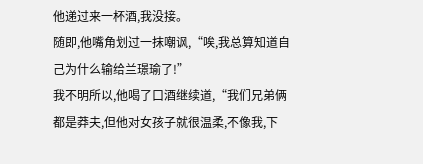他递过来一杯酒,我没接。
随即,他嘴角划过一抹嘲讽,“唉,我总算知道自己为什么输给兰璟瑜了!”
我不明所以,他喝了口酒继续道,“我们兄弟俩都是莽夫,但他对女孩子就很温柔,不像我,下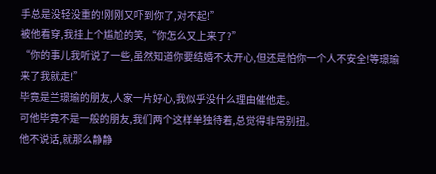手总是没轻没重的!刚刚又吓到你了,对不起!”
被他看穿,我挂上个尴尬的笑,“你怎么又上来了?”
“你的事儿我听说了一些,虽然知道你要结婚不太开心,但还是怕你一个人不安全!等璟瑜来了我就走!”
毕竟是兰璟瑜的朋友,人家一片好心,我似乎没什么理由催他走。
可他毕竟不是一般的朋友,我们两个这样单独待着,总觉得非常别扭。
他不说话,就那么静静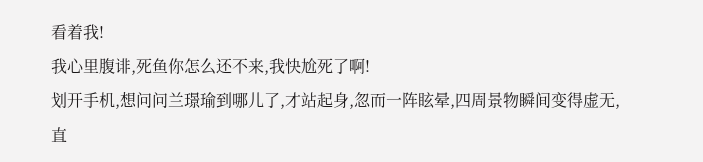看着我!
我心里腹诽,死鱼你怎么还不来,我快尬死了啊!
划开手机,想问问兰璟瑜到哪儿了,才站起身,忽而一阵眩晕,四周景物瞬间变得虚无,直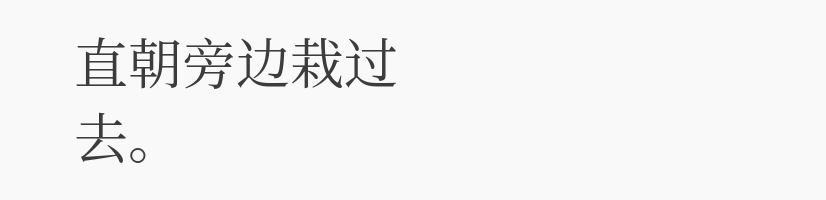直朝旁边栽过去。